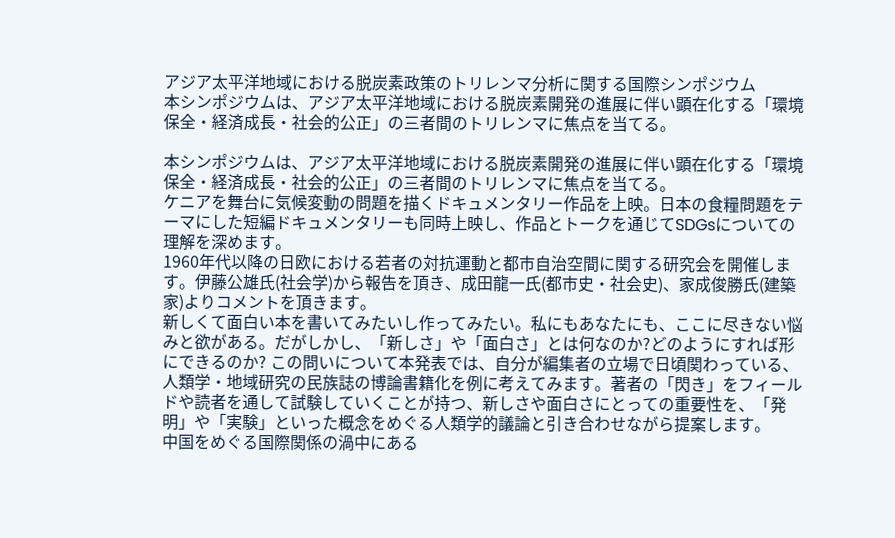アジア太平洋地域における脱炭素政策のトリレンマ分析に関する国際シンポジウム
本シンポジウムは、アジア太平洋地域における脱炭素開発の進展に伴い顕在化する「環境保全・経済成長・社会的公正」の三者間のトリレンマに焦点を当てる。

本シンポジウムは、アジア太平洋地域における脱炭素開発の進展に伴い顕在化する「環境保全・経済成長・社会的公正」の三者間のトリレンマに焦点を当てる。
ケニアを舞台に気候変動の問題を描くドキュメンタリー作品を上映。日本の食糧問題をテーマにした短編ドキュメンタリーも同時上映し、作品とトークを通じてSDGsについての理解を深めます。
1960年代以降の日欧における若者の対抗運動と都市自治空間に関する研究会を開催します。伊藤公雄氏(社会学)から報告を頂き、成田龍一氏(都市史・社会史)、家成俊勝氏(建築家)よりコメントを頂きます。
新しくて面白い本を書いてみたいし作ってみたい。私にもあなたにも、ここに尽きない悩みと欲がある。だがしかし、「新しさ」や「面白さ」とは何なのか?どのようにすれば形にできるのか? この問いについて本発表では、自分が編集者の立場で日頃関わっている、人類学・地域研究の民族誌の博論書籍化を例に考えてみます。著者の「閃き」をフィールドや読者を通して試験していくことが持つ、新しさや面白さにとっての重要性を、「発明」や「実験」といった概念をめぐる人類学的議論と引き合わせながら提案します。
中国をめぐる国際関係の渦中にある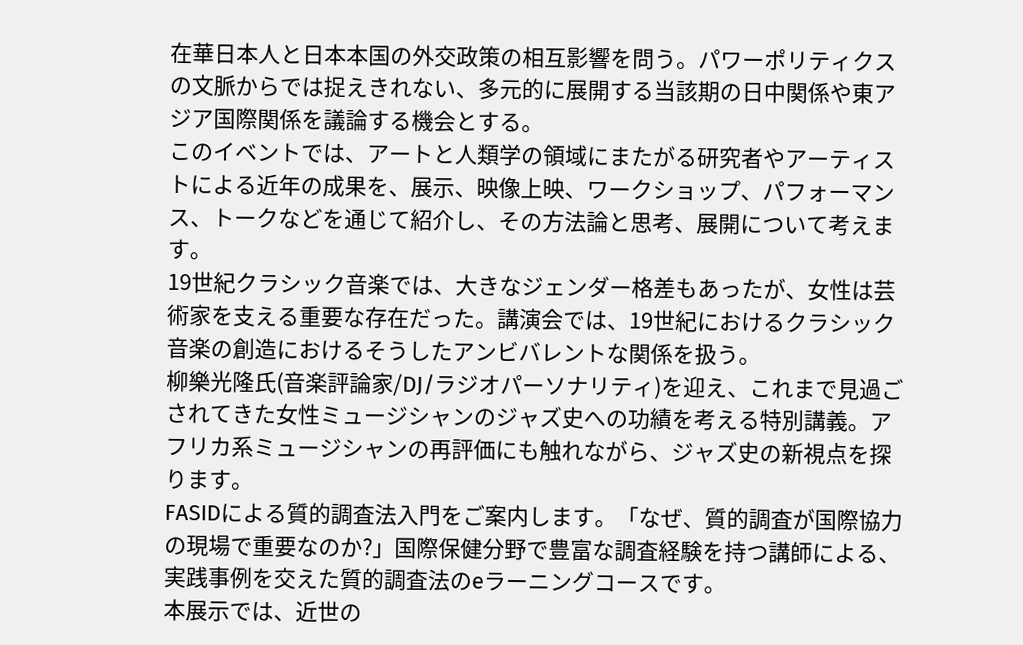在華日本人と日本本国の外交政策の相互影響を問う。パワーポリティクスの文脈からでは捉えきれない、多元的に展開する当該期の日中関係や東アジア国際関係を議論する機会とする。
このイベントでは、アートと人類学の領域にまたがる研究者やアーティストによる近年の成果を、展示、映像上映、ワークショップ、パフォーマンス、トークなどを通じて紹介し、その方法論と思考、展開について考えます。
19世紀クラシック音楽では、大きなジェンダー格差もあったが、女性は芸術家を支える重要な存在だった。講演会では、19世紀におけるクラシック音楽の創造におけるそうしたアンビバレントな関係を扱う。
柳樂光隆氏(音楽評論家/DJ/ラジオパーソナリティ)を迎え、これまで見過ごされてきた女性ミュージシャンのジャズ史への功績を考える特別講義。アフリカ系ミュージシャンの再評価にも触れながら、ジャズ史の新視点を探ります。
FASIDによる質的調査法入門をご案内します。「なぜ、質的調査が国際協力の現場で重要なのか?」国際保健分野で豊富な調査経験を持つ講師による、実践事例を交えた質的調査法のeラーニングコースです。
本展示では、近世の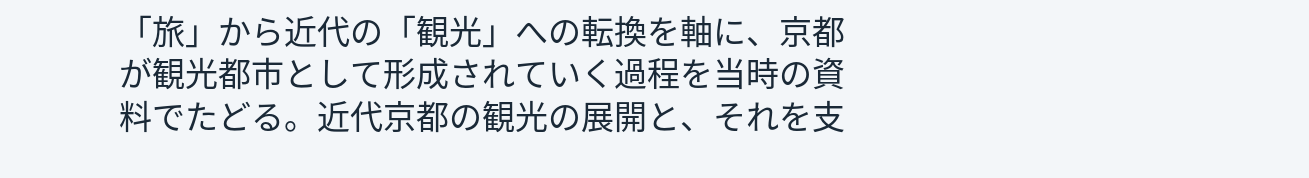「旅」から近代の「観光」への転換を軸に、京都が観光都市として形成されていく過程を当時の資料でたどる。近代京都の観光の展開と、それを支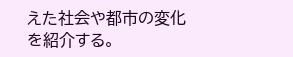えた社会や都市の変化を紹介する。